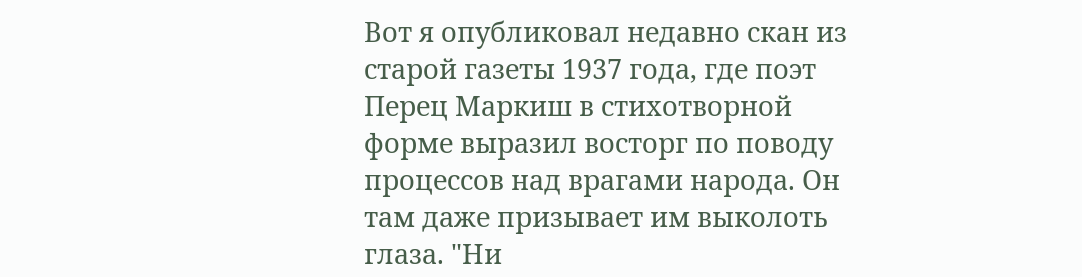Вот я опубликовал недавно скан из старой газеты 1937 года, где поэт Перец Маркиш в стихотворной форме выразил восторг по поводу процессов над врагами народа. Он там даже призывает им выколоть глаза. "Ни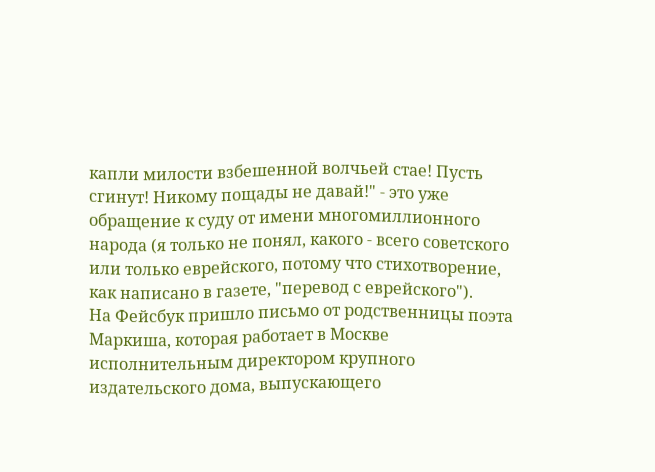капли милости взбешенной волчьей стае! Пусть сгинут! Никому пощады не давай!" - это уже обращение к суду от имени многомиллионного народа (я только не понял, какого - всего советского или только еврейского, потому что стихотворение, как написано в газете, "перевод с еврейского").
На Фейсбук пришло письмо от родственницы поэта Маркиша, которая работает в Москве исполнительным директором крупного издательского дома, выпускающего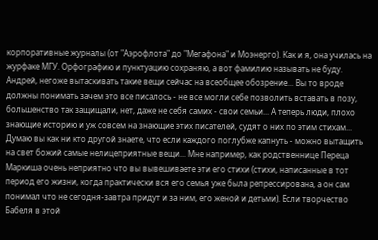корпоративные журналы (от "Аэрофлота" до "Мегафона" и Моэнерго). Как и я, она училась на журфаке МГУ. Орфографию и пунктуацию сохраняю, а вот фамилию называть не буду.
Андрей, негоже вытаскивать такие вещи сейчас на всеобщее обозрение... Вы то вроде должны понимать зачем это все писалось - не все могли себе позволить вставать в позу, большенство так защищали, нет, даже не себя самих - свои семьи... А теперь люди, плохо знающие историю и уж совсем на знающие этих писателей, судят о них по этим стихам... Думаю вы как ни кто другой знаете, что если каждого поглубже капнуть - можно вытащить на свет божий самые нелицеприятные вещи... Мне например, как родственнице Переца Маркиша очень неприятно что вы вывешиваете эти его стихи (стихи, написанные в тот период его жизни, когда практически вся его семья уже была репрессирована, а он сам понимал что не сегодня-завтра придут и за ним, его женой и детьми). Если творчество Бабеля в этой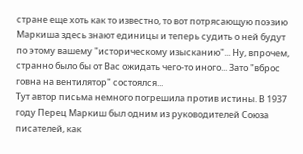стране еще хоть как то известно, то вот потрясающую поэзию Маркиша здесь знают единицы и теперь судить о ней будут по этому вашему "историческому изысканию"... Ну, впрочем, странно было бы от Вас ожидать чего-то иного... Зато "вброс говна на вентилятор" состоялся...
Тут автор письма немного погрешила против истины. В 1937 году Перец Маркиш был одним из руководителей Союза писателей, как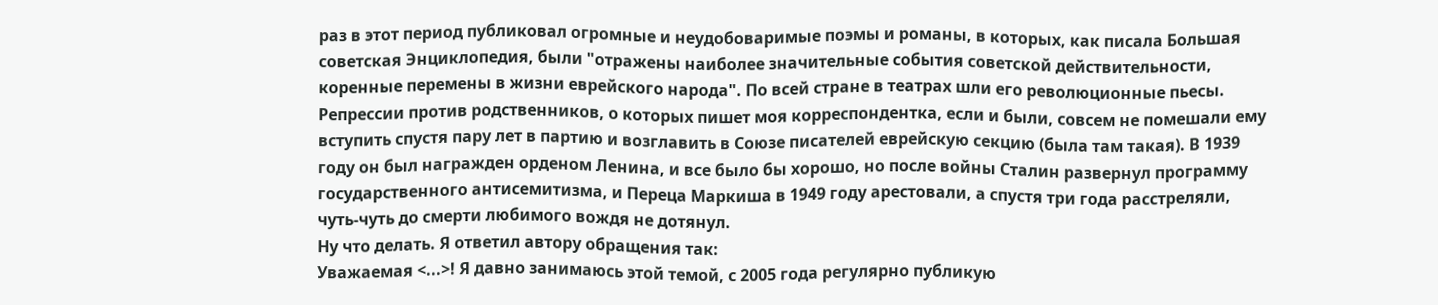раз в этот период публиковал огромные и неудобоваримые поэмы и романы, в которых, как писала Большая советская Энциклопедия, были "отражены наиболее значительные события советской действительности, коренные перемены в жизни еврейского народа". По всей стране в театрах шли его революционные пьесы. Репрессии против родственников, о которых пишет моя корреспондентка, если и были, совсем не помешали ему вступить спустя пару лет в партию и возглавить в Союзе писателей еврейскую секцию (была там такая). В 1939 году он был награжден орденом Ленина, и все было бы хорошо, но после войны Сталин развернул программу государственного антисемитизма, и Переца Маркиша в 1949 году арестовали, а спустя три года расстреляли, чуть-чуть до смерти любимого вождя не дотянул.
Ну что делать. Я ответил автору обращения так:
Уважаемая <...>! Я давно занимаюсь этой темой, с 2005 года регулярно публикую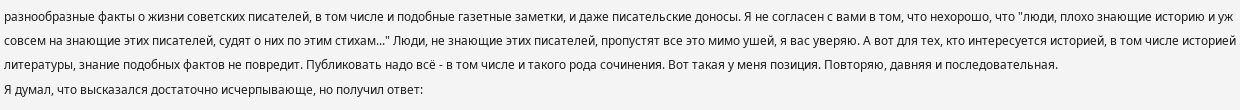разнообразные факты о жизни советских писателей, в том числе и подобные газетные заметки, и даже писательские доносы. Я не согласен с вами в том, что нехорошо, что "люди, плохо знающие историю и уж совсем на знающие этих писателей, судят о них по этим стихам..." Люди, не знающие этих писателей, пропустят все это мимо ушей, я вас уверяю. А вот для тех, кто интересуется историей, в том числе историей литературы, знание подобных фактов не повредит. Публиковать надо всё - в том числе и такого рода сочинения. Вот такая у меня позиция. Повторяю, давняя и последовательная.
Я думал, что высказался достаточно исчерпывающе, но получил ответ: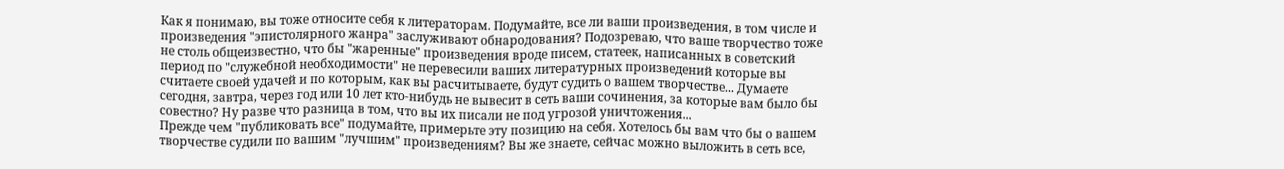Как я понимаю, вы тоже относите себя к литераторам. Подумайте, все ли ваши произведения, в том числе и произведения "эпистолярного жанра" заслуживают обнародования? Подозреваю, что ваше творчество тоже не столь общеизвестно, что бы "жаренные" произведения вроде писем, статеек, написанных в советский период по "служебной необходимости" не перевесили ваших литературных произведений которые вы считаете своей удачей и по которым, как вы расчитываете, будут судить о вашем творчестве... Думаете сегодня, завтра, через год или 10 лет кто-нибудь не вывесит в сеть ваши сочинения, за которые вам было бы совестно? Ну разве что разница в том, что вы их писали не под угрозой уничтожения...
Прежде чем "публиковать все" подумайте, примерьте эту позицию на себя. Хотелось бы вам что бы о вашем творчестве судили по вашим "лучшим" произведениям? Вы же знаете, сейчас можно выложить в сеть все,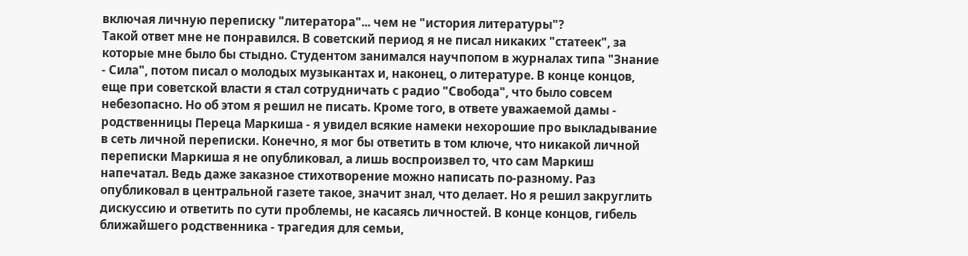включая личную переписку "литератора"... чем не "история литературы"?
Такой ответ мне не понравился. В советский период я не писал никаких "статеек", за которые мне было бы стыдно. Студентом занимался научпопом в журналах типа "Знание - Сила", потом писал о молодых музыкантах и, наконец, о литературе. В конце концов, еще при советской власти я стал сотрудничать с радио "Свобода", что было совсем небезопасно. Но об этом я решил не писать. Кроме того, в ответе уважаемой дамы - родственницы Переца Маркиша - я увидел всякие намеки нехорошие про выкладывание в сеть личной переписки. Конечно, я мог бы ответить в том ключе, что никакой личной переписки Маркиша я не опубликовал, а лишь воспроизвел то, что сам Маркиш напечатал. Ведь даже заказное стихотворение можно написать по-разному. Раз опубликовал в центральной газете такое, значит знал, что делает. Но я решил закруглить дискуссию и ответить по сути проблемы, не касаясь личностей. В конце концов, гибель ближайшего родственника - трагедия для семьи,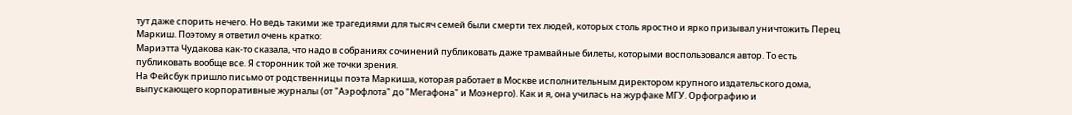тут даже спорить нечего. Но ведь такими же трагедиями для тысяч семей были смерти тех людей, которых столь яростно и ярко призывал уничтожить Перец Маркиш. Поэтому я ответил очень кратко:
Мариэтта Чудакова как-то сказала, что надо в собраниях сочинений публиковать даже трамвайные билеты, которыми воспользовался автор. То есть публиковать вообще все. Я сторонник той же точки зрения.
На Фейсбук пришло письмо от родственницы поэта Маркиша, которая работает в Москве исполнительным директором крупного издательского дома, выпускающего корпоративные журналы (от "Аэрофлота" до "Мегафона" и Моэнерго). Как и я, она училась на журфаке МГУ. Орфографию и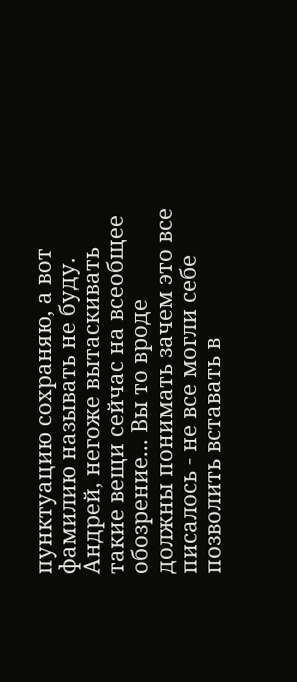пунктуацию сохраняю, а вот фамилию называть не буду.
Андрей, негоже вытаскивать такие вещи сейчас на всеобщее обозрение... Вы то вроде должны понимать зачем это все писалось - не все могли себе позволить вставать в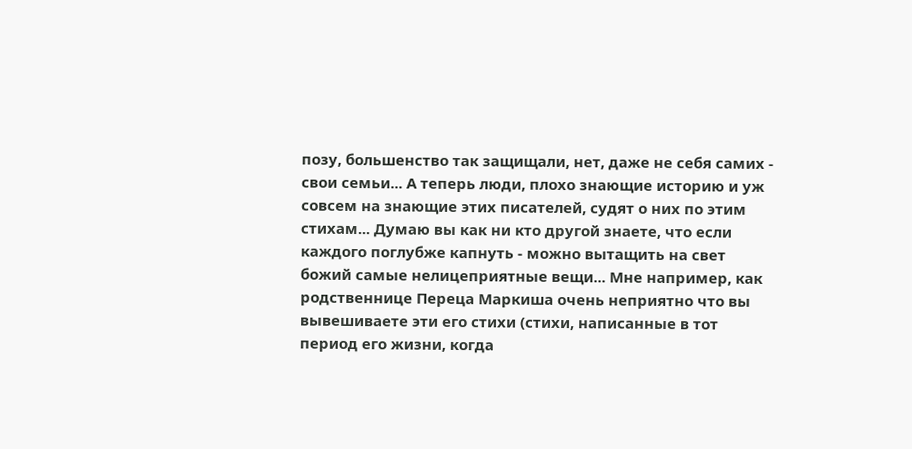позу, большенство так защищали, нет, даже не себя самих - свои семьи... А теперь люди, плохо знающие историю и уж совсем на знающие этих писателей, судят о них по этим стихам... Думаю вы как ни кто другой знаете, что если каждого поглубже капнуть - можно вытащить на свет божий самые нелицеприятные вещи... Мне например, как родственнице Переца Маркиша очень неприятно что вы вывешиваете эти его стихи (стихи, написанные в тот период его жизни, когда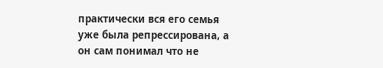практически вся его семья уже была репрессирована, а он сам понимал что не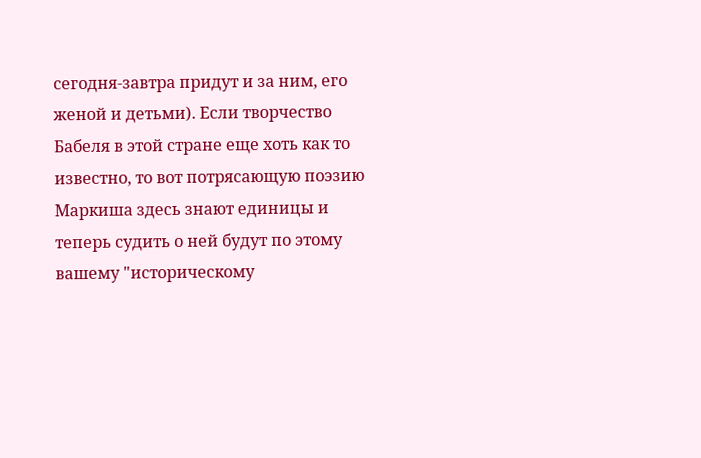сегодня-завтра придут и за ним, его женой и детьми). Если творчество Бабеля в этой стране еще хоть как то известно, то вот потрясающую поэзию Маркиша здесь знают единицы и теперь судить о ней будут по этому вашему "историческому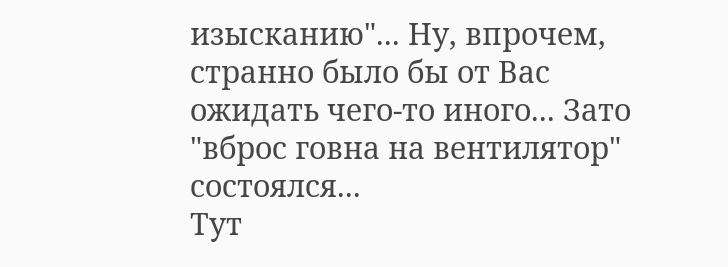изысканию"... Ну, впрочем, странно было бы от Вас ожидать чего-то иного... Зато "вброс говна на вентилятор" состоялся...
Тут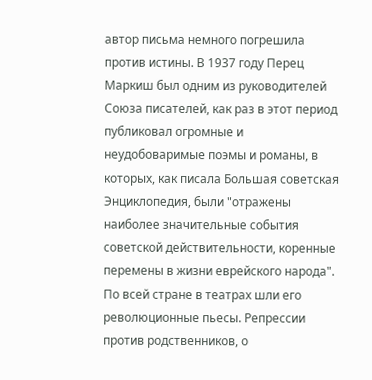автор письма немного погрешила против истины. В 1937 году Перец Маркиш был одним из руководителей Союза писателей, как раз в этот период публиковал огромные и неудобоваримые поэмы и романы, в которых, как писала Большая советская Энциклопедия, были "отражены наиболее значительные события советской действительности, коренные перемены в жизни еврейского народа". По всей стране в театрах шли его революционные пьесы. Репрессии против родственников, о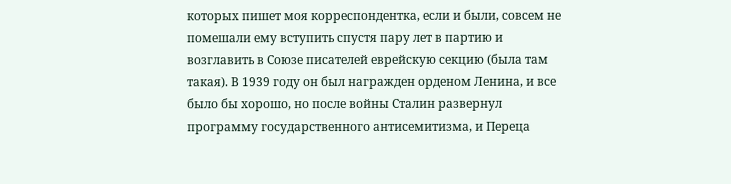которых пишет моя корреспондентка, если и были, совсем не помешали ему вступить спустя пару лет в партию и возглавить в Союзе писателей еврейскую секцию (была там такая). В 1939 году он был награжден орденом Ленина, и все было бы хорошо, но после войны Сталин развернул программу государственного антисемитизма, и Переца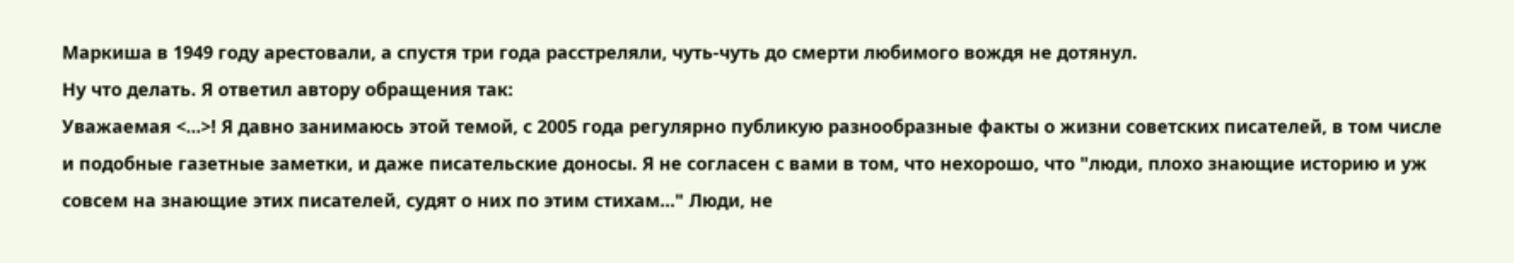Маркиша в 1949 году арестовали, а спустя три года расстреляли, чуть-чуть до смерти любимого вождя не дотянул.
Ну что делать. Я ответил автору обращения так:
Уважаемая <...>! Я давно занимаюсь этой темой, с 2005 года регулярно публикую разнообразные факты о жизни советских писателей, в том числе и подобные газетные заметки, и даже писательские доносы. Я не согласен с вами в том, что нехорошо, что "люди, плохо знающие историю и уж совсем на знающие этих писателей, судят о них по этим стихам..." Люди, не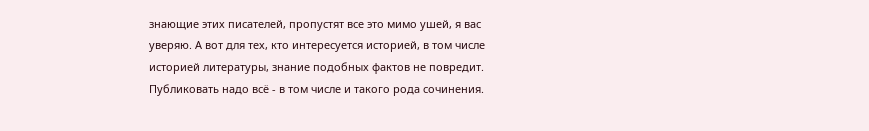знающие этих писателей, пропустят все это мимо ушей, я вас уверяю. А вот для тех, кто интересуется историей, в том числе историей литературы, знание подобных фактов не повредит. Публиковать надо всё - в том числе и такого рода сочинения.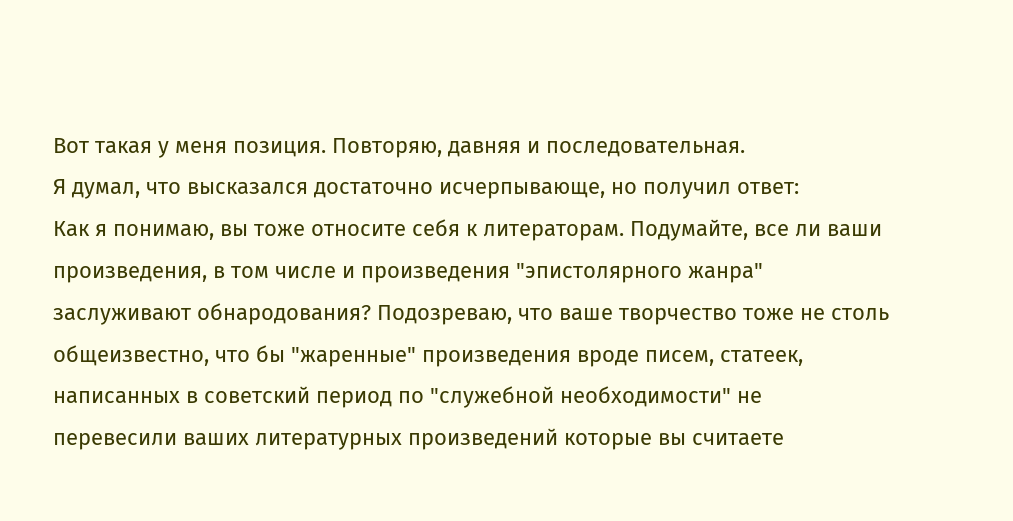Вот такая у меня позиция. Повторяю, давняя и последовательная.
Я думал, что высказался достаточно исчерпывающе, но получил ответ:
Как я понимаю, вы тоже относите себя к литераторам. Подумайте, все ли ваши произведения, в том числе и произведения "эпистолярного жанра" заслуживают обнародования? Подозреваю, что ваше творчество тоже не столь общеизвестно, что бы "жаренные" произведения вроде писем, статеек, написанных в советский период по "служебной необходимости" не перевесили ваших литературных произведений которые вы считаете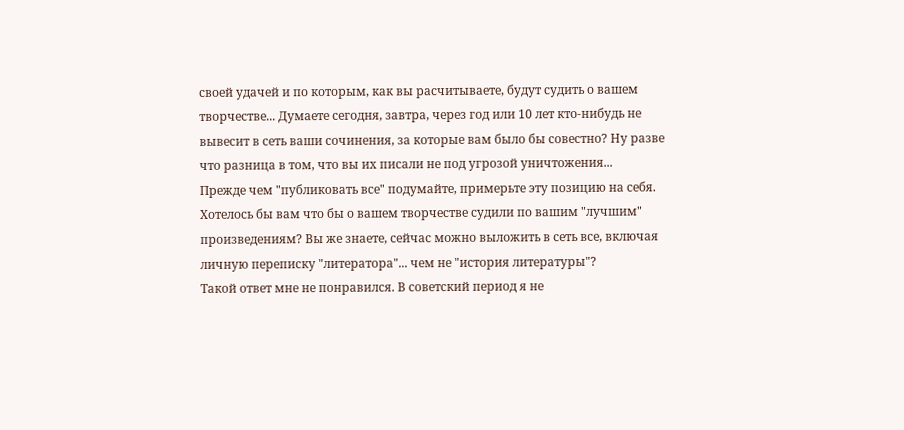своей удачей и по которым, как вы расчитываете, будут судить о вашем творчестве... Думаете сегодня, завтра, через год или 10 лет кто-нибудь не вывесит в сеть ваши сочинения, за которые вам было бы совестно? Ну разве что разница в том, что вы их писали не под угрозой уничтожения...
Прежде чем "публиковать все" подумайте, примерьте эту позицию на себя. Хотелось бы вам что бы о вашем творчестве судили по вашим "лучшим" произведениям? Вы же знаете, сейчас можно выложить в сеть все, включая личную переписку "литератора"... чем не "история литературы"?
Такой ответ мне не понравился. В советский период я не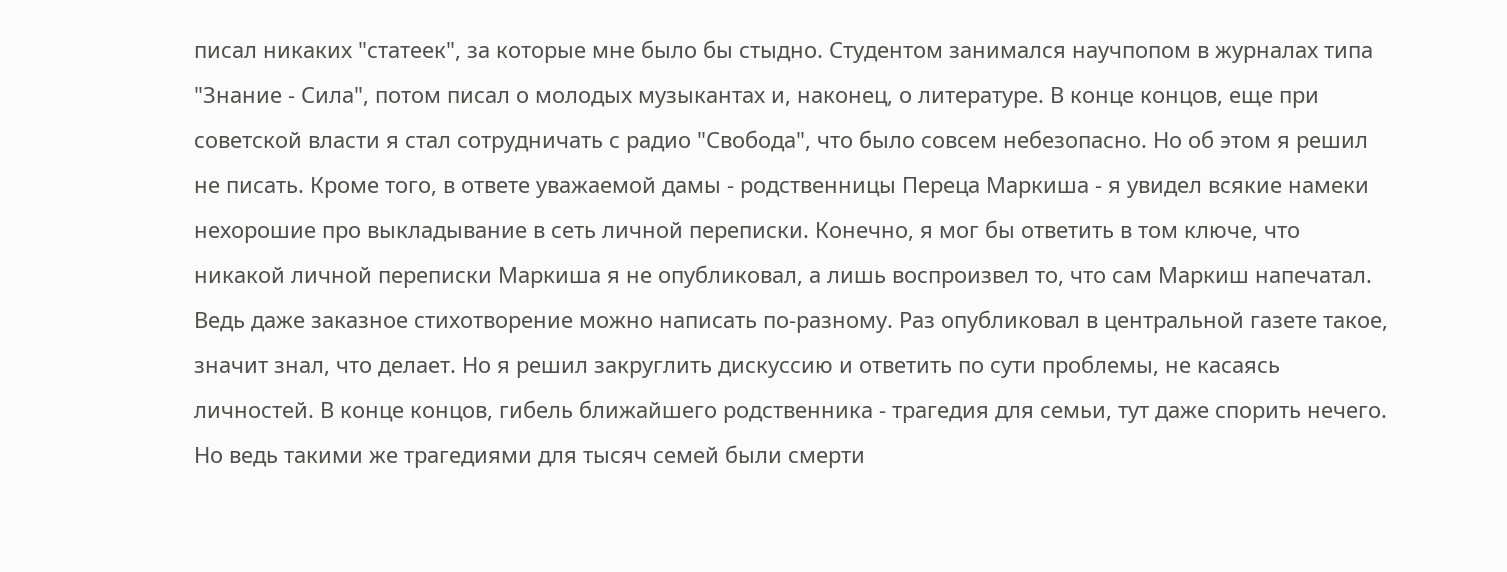писал никаких "статеек", за которые мне было бы стыдно. Студентом занимался научпопом в журналах типа "Знание - Сила", потом писал о молодых музыкантах и, наконец, о литературе. В конце концов, еще при советской власти я стал сотрудничать с радио "Свобода", что было совсем небезопасно. Но об этом я решил не писать. Кроме того, в ответе уважаемой дамы - родственницы Переца Маркиша - я увидел всякие намеки нехорошие про выкладывание в сеть личной переписки. Конечно, я мог бы ответить в том ключе, что никакой личной переписки Маркиша я не опубликовал, а лишь воспроизвел то, что сам Маркиш напечатал. Ведь даже заказное стихотворение можно написать по-разному. Раз опубликовал в центральной газете такое, значит знал, что делает. Но я решил закруглить дискуссию и ответить по сути проблемы, не касаясь личностей. В конце концов, гибель ближайшего родственника - трагедия для семьи, тут даже спорить нечего. Но ведь такими же трагедиями для тысяч семей были смерти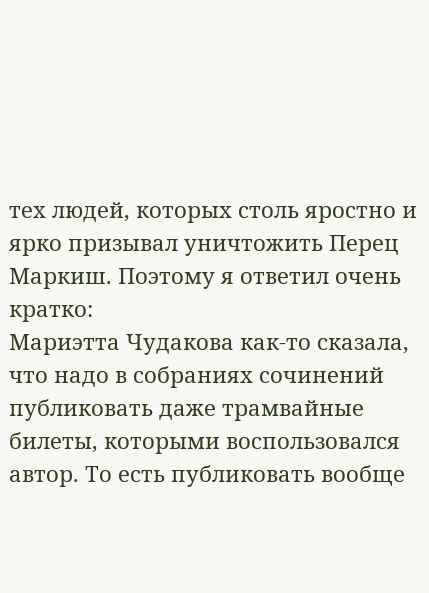тех людей, которых столь яростно и ярко призывал уничтожить Перец Маркиш. Поэтому я ответил очень кратко:
Мариэтта Чудакова как-то сказала, что надо в собраниях сочинений публиковать даже трамвайные билеты, которыми воспользовался автор. То есть публиковать вообще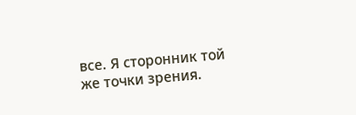все. Я сторонник той же точки зрения.